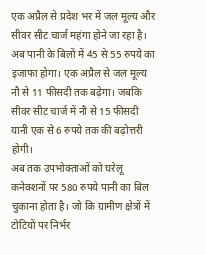एक अप्रैल से प्रदेश भर में जल मूल्य और सीवर सीट चार्ज महंगा होने जा रहा है। अब पानी के बिलों में 45 से 55 रुपये का इजाफा होगा। एक अप्रैल से जल मूल्य नौ से 11 फीसदी तक बढ़ेगा। जबकि सीवर सीट चार्ज में नौ से 15 फीसदी यानी एक से 6 रुपये तक की बढ़ोत्तरी होगी।
अब तक उपभोक्ताओं को घरेलू कनेक्शनों पर 580 रुपये पानी का बिल चुकाना होता है। जो कि ग्रामीण क्षेत्रों में टोटियों पर निर्भर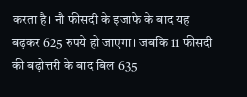करता है। नौ फीसदी के इजाफे के बाद यह बढ़कर 625 रुपये हो जाएगा। जबकि 11 फीसदी की बढ़ोत्तरी के बाद बिल 635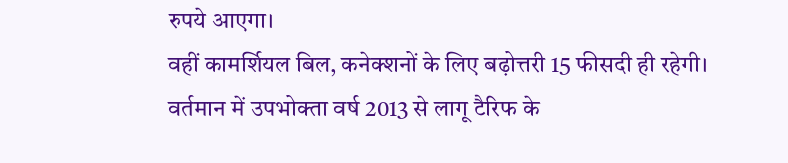रुपये आएगा।
वहीं कामर्शियल बिल, कनेक्शनों के लिए बढ़ोत्तरी 15 फीसदी ही रहेगी। वर्तमान में उपभोक्ता वर्ष 2013 से लागू टैरिफ के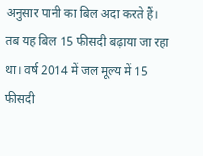अनुसार पानी का बिल अदा करते हैं। तब यह बिल 15 फीसदी बढ़ाया जा रहा था। वर्ष 2014 में जल मूल्य में 15 फीसदी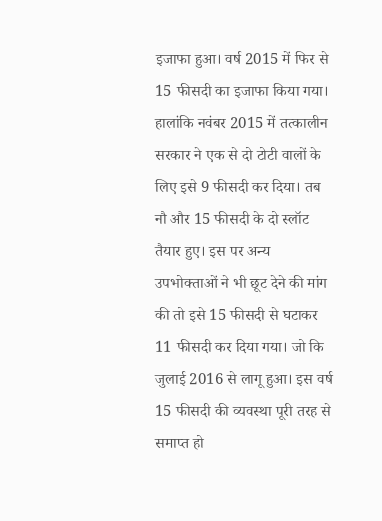इजाफा हुआ। वर्ष 2015 में फिर से 15 फीसदी का इजाफा किया गया।
हालांकि नवंबर 2015 में तत्कालीन सरकार ने एक से दो टोटी वालों के लिए इसे 9 फीसदी कर दिया। तब नौ और 15 फीसदी के दो स्लॉट तैयार हुए। इस पर अन्य उपभोक्ताओं ने भी छूट देने की मांग की तो इसे 15 फीसदी से घटाकर 11 फीसदी कर दिया गया। जो कि जुलाई 2016 से लागू हुआ। इस वर्ष 15 फीसदी की व्यवस्था पूरी तरह से समाप्त हो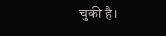चुकी है।